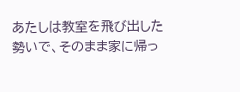あたしは教室を飛び出した勢いで、そのまま家に帰っ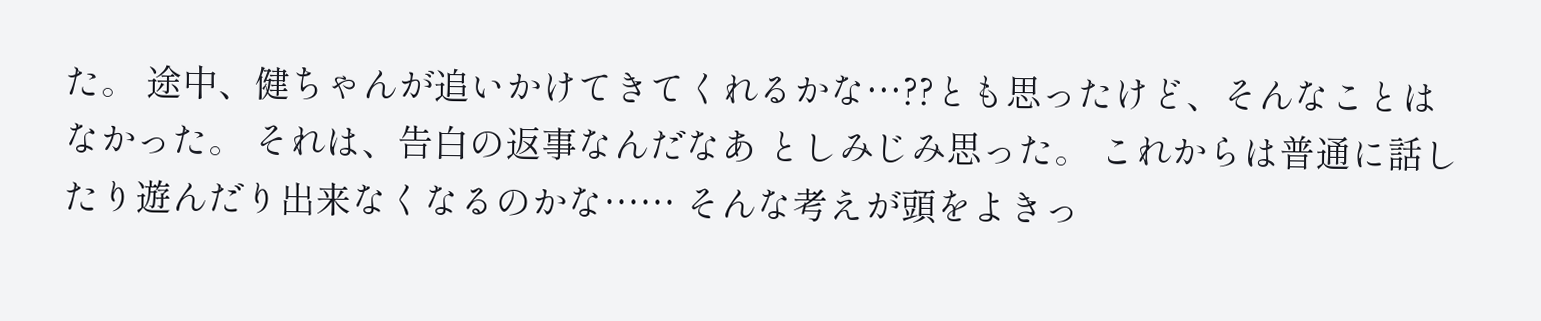た。 途中、健ちゃんが追いかけてきてくれるかな…??とも思ったけど、そんなことはなかった。 それは、告白の返事なんだなあ としみじみ思った。 これからは普通に話したり遊んだり出来なくなるのかな…… そんな考えが頭をよきっ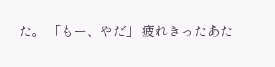た。 「もー、やだ」 疲れきったあた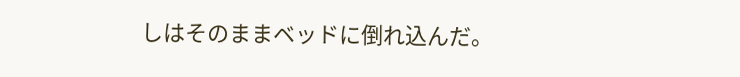しはそのままベッドに倒れ込んだ。